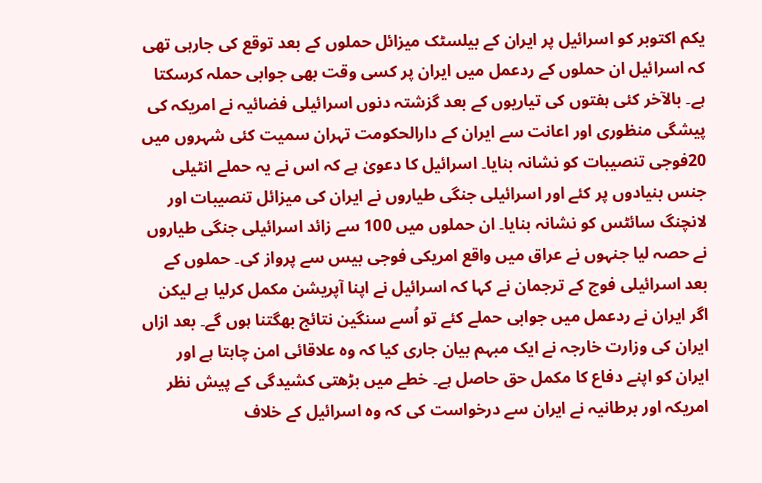یکم اکتوبر کو اسرائیل پر ایران کے بیلسٹک میزائل حملوں کے بعد توقع کی جارہی تھی کہ اسرائیل ان حملوں کے ردعمل میں ایران پر کسی وقت بھی جوابی حملہ کرسکتا ہے۔ بالآخر کئی ہفتوں کی تیاریوں کے بعد گزشتہ دنوں اسرائیلی فضائیہ نے امریکہ کی پیشگی منظوری اور اعانت سے ایران کے دارالحکومت تہران سمیت کئی شہروں میں 20فوجی تنصیبات کو نشانہ بنایا۔ اسرائیل کا دعویٰ ہے کہ اس نے یہ حملے انٹیلی جنس بنیادوں پر کئے اور اسرائیلی جنگی طیاروں نے ایران کی میزائل تنصیبات اور لانچنگ سائٹس کو نشانہ بنایا۔ ان حملوں میں 100 سے زائد اسرائیلی جنگی طیاروں نے حصہ لیا جنہوں نے عراق میں واقع امریکی فوجی بیس سے پرواز کی۔ حملوں کے بعد اسرائیلی فوج کے ترجمان نے کہا کہ اسرائیل نے اپنا آپریشن مکمل کرلیا ہے لیکن اگر ایران نے ردعمل میں جوابی حملے کئے تو اُسے سنگین نتائج بھگتنا ہوں گے۔ بعد ازاں ایران کی وزارت خارجہ نے ایک مبہم بیان جاری کیا کہ وہ علاقائی امن چاہتا ہے اور ایران کو اپنے دفاع کا مکمل حق حاصل ہے۔ خطے میں بڑھتی کشیدگی کے پیش نظر امریکہ اور برطانیہ نے ایران سے درخواست کی کہ وہ اسرائیل کے خلاف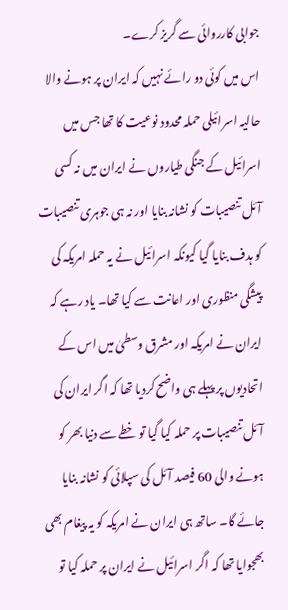جوابی کارروائی سے گریز کرے۔
اس میں کوئی دو رائے نہیں کہ ایران پر ہونے والا حالیہ اسرائیلی حملہ محدود نوعیت کا تھا جس میں اسرائیل کے جنگی طیاروں نے ایران میں نہ کسی آئل تنصیبات کو نشانہ بنایا اور نہ ہی جوہری تنصیبات کو ہدف بنایا گیا کیونکہ اسرائیل نے یہ حملہ امریکہ کی پیشگی منظوری اور اعانت سے کیا تھا۔ یاد رہے کہ ایران نے امریکہ اور مشرق وسطیٰ میں اس کے اتحادیوں پر پہلے ہی واضح کردیا تھا کہ اگر ایران کی آئل تنصیبات پر حملہ کیا گیا تو خطے سے دنیا بھر کو ہونے والی 60 فیصد آئل کی سپلائی کو نشانہ بنایا جائے گا۔ ساتھ ہی ایران نے امریکہ کو یہ پیغام بھی بھجوایا تھا کہ اگر اسرائیل نے ایران پر حملہ کیا تو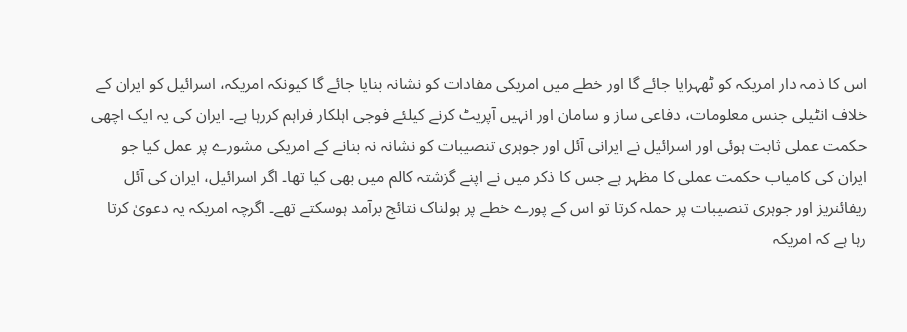اس کا ذمہ دار امریکہ کو ٹھہرایا جائے گا اور خطے میں امریکی مفادات کو نشانہ بنایا جائے گا کیونکہ امریکہ، اسرائیل کو ایران کے خلاف انٹیلی جنس معلومات، دفاعی ساز و سامان اور انہیں آپریٹ کرنے کیلئے فوجی اہلکار فراہم کررہا ہے۔ ایران کی یہ ایک اچھی حکمت عملی ثابت ہوئی اور اسرائیل نے ایرانی آئل اور جوہری تنصیبات کو نشانہ نہ بنانے کے امریکی مشورے پر عمل کیا جو ایران کی کامیاب حکمت عملی کا مظہر ہے جس کا ذکر میں نے اپنے گزشتہ کالم میں بھی کیا تھا۔ اگر اسرائیل، ایران کی آئل ریفائنریز اور جوہری تنصیبات پر حملہ کرتا تو اس کے پورے خطے پر ہولناک نتائج برآمد ہوسکتے تھے۔ اگرچہ امریکہ یہ دعویٰ کرتا رہا ہے کہ امریکہ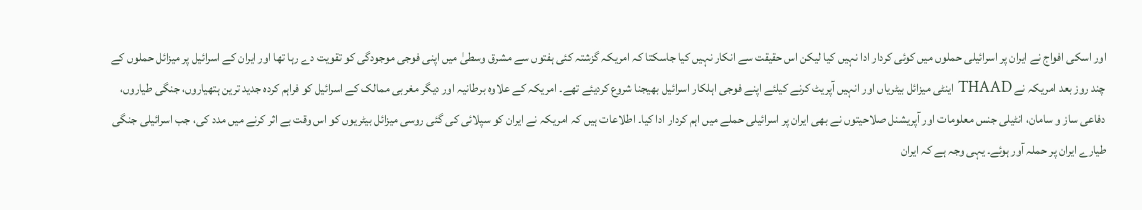اور اسکی افواج نے ایران پر اسرائیلی حملوں میں کوئی کردار ادا نہیں کیا لیکن اس حقیقت سے انکار نہیں کیا جاسکتا کہ امریکہ گزشتہ کئی ہفتوں سے مشرق وسطیٰ میں اپنی فوجی موجودگی کو تقویت دے رہا تھا اور ایران کے اسرائیل پر میزائل حملوں کے چند روز بعد امریکہ نے THAAD اینٹی میزائل بیٹریاں اور انہیں آپریٹ کرنے کیلئے اپنے فوجی اہلکار اسرائیل بھیجنا شروع کردیئے تھے۔ امریکہ کے علاوہ برطانیہ اور دیگر مغربی ممالک کے اسرائیل کو فراہم کردہ جدید ترین ہتھیاروں، جنگی طیاروں، دفاعی ساز و سامان، انٹیلی جنس معلومات اور آپریشنل صلاحیتوں نے بھی ایران پر اسرائیلی حملے میں اہم کردار ادا کیا۔ اطلاعات ہیں کہ امریکہ نے ایران کو سپلائی کی گئی روسی میزائل بیٹریوں کو اس وقت بے اثر کرنے میں مدد کی، جب اسرائیلی جنگی طیارے ایران پر حملہ آور ہوئے۔ یہی وجہ ہے کہ ایران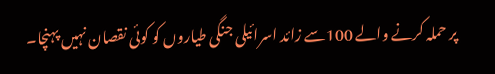پر حملہ کرنے والے 100سے زائد اسرائیلی جنگی طیاروں کو کوئی نقصان نہیں پہنچا۔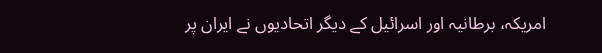امریکہ، برطانیہ اور اسرائیل کے دیگر اتحادیوں نے ایران پر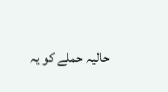حالیہ حملے کو یہ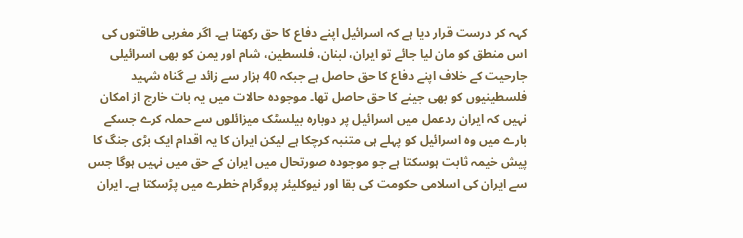کہہ کر درست قرار دیا ہے کہ اسرائیل اپنے دفاع کا حق رکھتا ہے۔ اگر مغربی طاقتوں کی اس منطق کو مان لیا جائے تو ایران، لبنان، فلسطین، شام اور یمن کو بھی اسرائیلی جارحیت کے خلاف اپنے دفاع کا حق حاصل ہے جبکہ 40 ہزار سے زائد بے گناہ شہید فلسطینیوں کو بھی جینے کا حق حاصل تھا۔ موجودہ حالات میں یہ بات خارج از امکان نہیں کہ ایران ردعمل میں اسرائیل پر دوبارہ بیلسٹک میزائلوں سے حملہ کرے جسکے بارے میں وہ اسرائیل کو پہلے ہی متنبہ کرچکا ہے لیکن ایران کا یہ اقدام ایک بڑی جنگ کا پیش خیمہ ثابت ہوسکتا ہے جو موجودہ صورتحال میں ایران کے حق میں نہیں ہوگا جس سے ایران کی اسلامی حکومت کی بقا اور نیوکلیئر پروگرام خطرے میں پڑسکتا ہے۔ ایران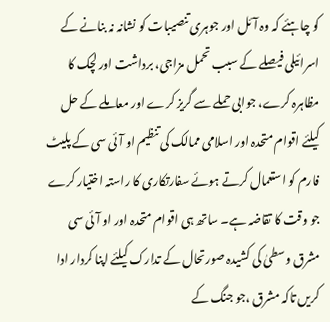کو چاہئے کہ وہ آئل اور جوہری تنصیبات کو نشانہ نہ بنانے کے اسرائیلی فیصلے کے سبب تحمل مزاجی، برداشت اور لچک کا مظاہرہ کرے، جوابی حملے سے گریز کرے اور معاملے کے حل کیلئے اقوام متحدہ اور اسلامی ممالک کی تنظیم او آئی سی کے پلیٹ فارم کو استعمال کرتے ہوئے سفارتکاری کا راستہ اختیار کرے جو وقت کا تقاضہ ہے۔ ساتھ ہی اقوام متحدہ اور او آئی سی مشرق وسطیٰ کی کشیدہ صورتحال کے تدارک کیلئے اپنا کردار ادا کریں تاکہ مشرق ،جو جنگ کے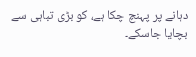دہانے پر پہنچ چکا ہے، کو بڑی تباہی سے بچایا جاسکے۔